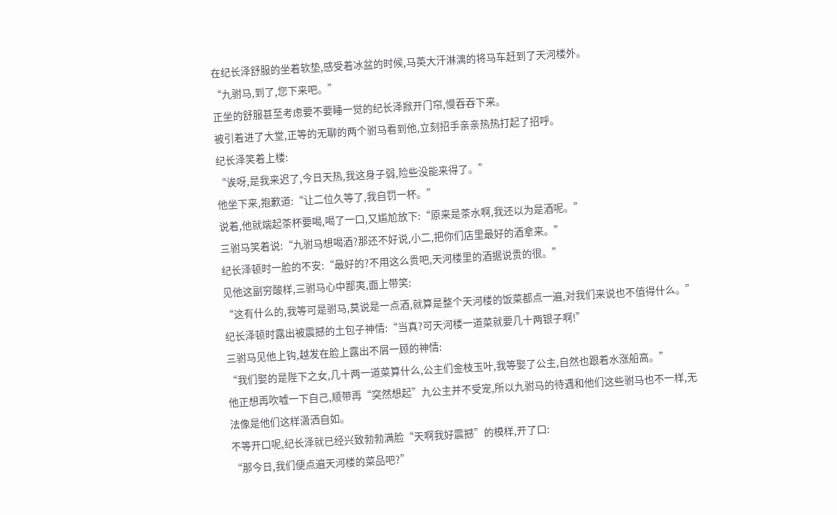在纪长泽舒服的坐着软垫,感受着冰盆的时候,马英大汗淋漓的将马车赶到了天河楼外。
“九驸马,到了,您下来吧。”
正坐的舒服甚至考虑要不要睡一觉的纪长泽掀开门帘,慢吞吞下来。
被引着进了大堂,正等的无聊的两个驸马看到他,立刻招手亲亲热热打起了招呼。
纪长泽笑着上楼:
“诶呀,是我来迟了,今日天热,我这身子弱,险些没能来得了。”
他坐下来,抱歉道:“让二位久等了,我自罚一杯。”
说着,他就端起茶杯要喝,喝了一口,又尴尬放下:“原来是茶水啊,我还以为是酒呢。”
三驸马笑着说:“九驸马想喝酒?那还不好说,小二,把你们店里最好的酒拿来。”
纪长泽顿时一脸的不安:“最好的?不用这么贵吧,天河楼里的酒据说贵的很。”
见他这副穷酸样,三驸马心中鄙夷,面上带笑:
“这有什么的,我等可是驸马,莫说是一点酒,就算是整个天河楼的饭菜都点一遍,对我们来说也不值得什么。”
纪长泽顿时露出被震撼的土包子神情:“当真?可天河楼一道菜就要几十两银子啊!”
三驸马见他上钩,越发在脸上露出不屑一顾的神情:
“我们娶的是陛下之女,几十两一道菜算什么,公主们金枝玉叶,我等娶了公主,自然也跟着水涨船高。”
他正想再吹嘘一下自己,顺带再“突然想起”九公主并不受宠,所以九驸马的待遇和他们这些驸马也不一样,无法像是他们这样潇洒自如。
不等开口呢,纪长泽就已经兴致勃勃满脸“天啊我好震撼”的模样,开了口:
“那今日,我们便点遍天河楼的菜品吧?”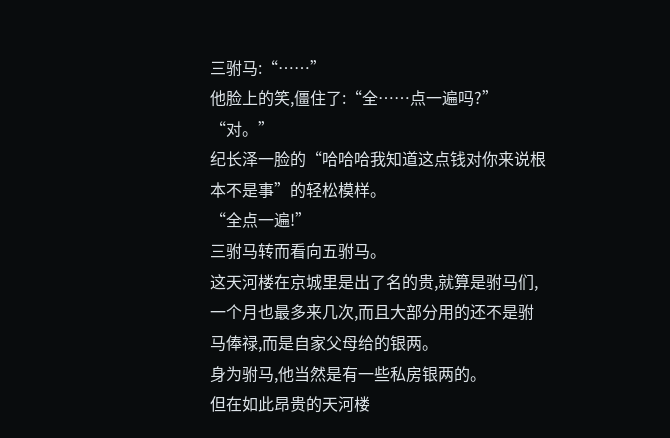三驸马:“……”
他脸上的笑,僵住了:“全……点一遍吗?”
“对。”
纪长泽一脸的“哈哈哈我知道这点钱对你来说根本不是事”的轻松模样。
“全点一遍!”
三驸马转而看向五驸马。
这天河楼在京城里是出了名的贵,就算是驸马们,一个月也最多来几次,而且大部分用的还不是驸马俸禄,而是自家父母给的银两。
身为驸马,他当然是有一些私房银两的。
但在如此昂贵的天河楼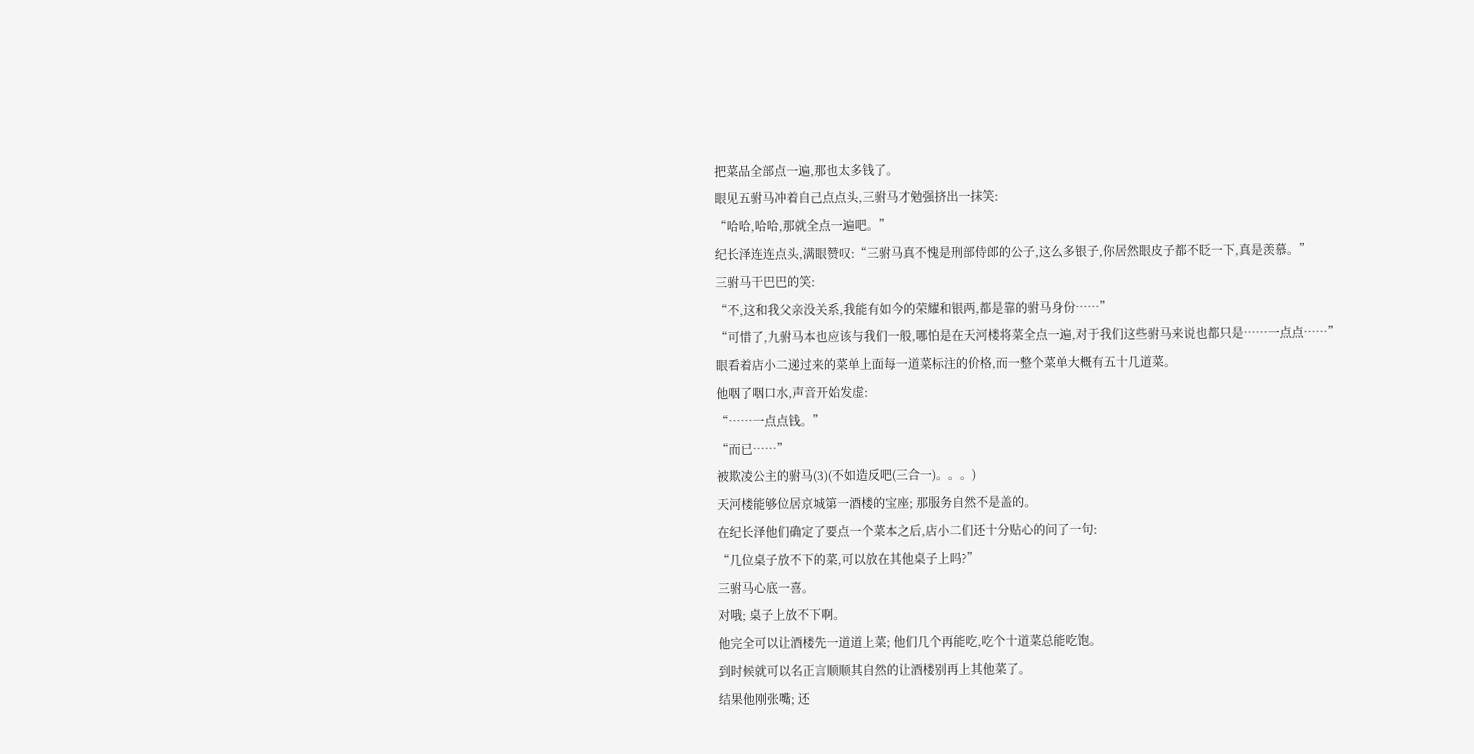把菜品全部点一遍,那也太多钱了。
眼见五驸马冲着自己点点头,三驸马才勉强挤出一抹笑:
“哈哈,哈哈,那就全点一遍吧。”
纪长泽连连点头,满眼赞叹:“三驸马真不愧是刑部侍郎的公子,这么多银子,你居然眼皮子都不眨一下,真是羡慕。”
三驸马干巴巴的笑:
“不,这和我父亲没关系,我能有如今的荣耀和银两,都是靠的驸马身份……”
“可惜了,九驸马本也应该与我们一般,哪怕是在天河楼将菜全点一遍,对于我们这些驸马来说也都只是……一点点……”
眼看着店小二递过来的菜单上面每一道菜标注的价格,而一整个菜单大概有五十几道菜。
他咽了咽口水,声音开始发虚:
“……一点点钱。”
“而已……”
被欺凌公主的驸马(3)(不如造反吧(三合一)。。。)
天河楼能够位居京城第一酒楼的宝座; 那服务自然不是盖的。
在纪长泽他们确定了要点一个菜本之后,店小二们还十分贴心的问了一句:
“几位桌子放不下的菜,可以放在其他桌子上吗?”
三驸马心底一喜。
对哦; 桌子上放不下啊。
他完全可以让酒楼先一道道上菜; 他们几个再能吃,吃个十道菜总能吃饱。
到时候就可以名正言顺顺其自然的让酒楼别再上其他菜了。
结果他刚张嘴; 还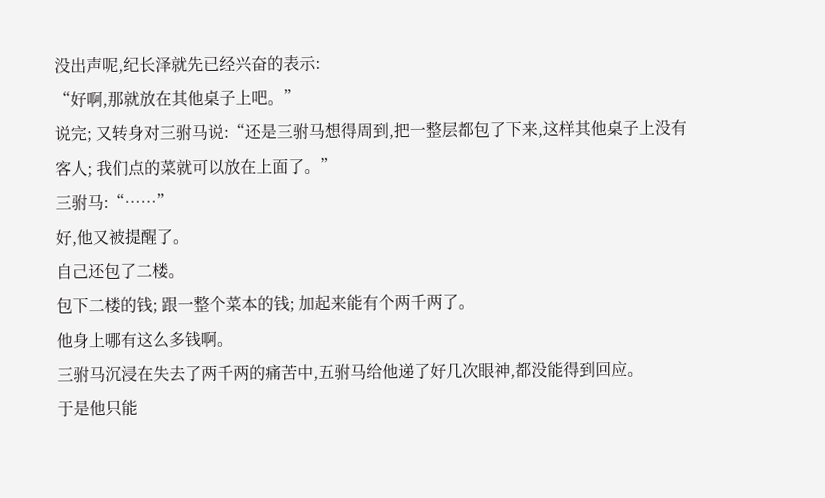没出声呢,纪长泽就先已经兴奋的表示:
“好啊,那就放在其他桌子上吧。”
说完; 又转身对三驸马说:“还是三驸马想得周到,把一整层都包了下来,这样其他桌子上没有客人; 我们点的菜就可以放在上面了。”
三驸马:“……”
好,他又被提醒了。
自己还包了二楼。
包下二楼的钱; 跟一整个菜本的钱; 加起来能有个两千两了。
他身上哪有这么多钱啊。
三驸马沉浸在失去了两千两的痛苦中,五驸马给他递了好几次眼神,都没能得到回应。
于是他只能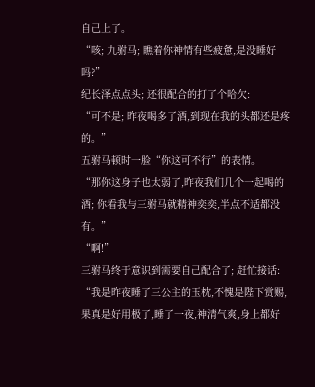自己上了。
“咳; 九驸马; 瞧着你神情有些疲惫,是没睡好吗?”
纪长泽点点头; 还很配合的打了个哈欠:
“可不是; 昨夜喝多了酒,到现在我的头都还是疼的。”
五驸马顿时一脸“你这可不行”的表情。
“那你这身子也太弱了,昨夜我们几个一起喝的酒; 你看我与三驸马就精神奕奕,半点不适都没有。”
“啊!”
三驸马终于意识到需要自己配合了; 赶忙接话:
“我是昨夜睡了三公主的玉枕,不愧是陛下赏赐,果真是好用极了,睡了一夜,神清气爽,身上都好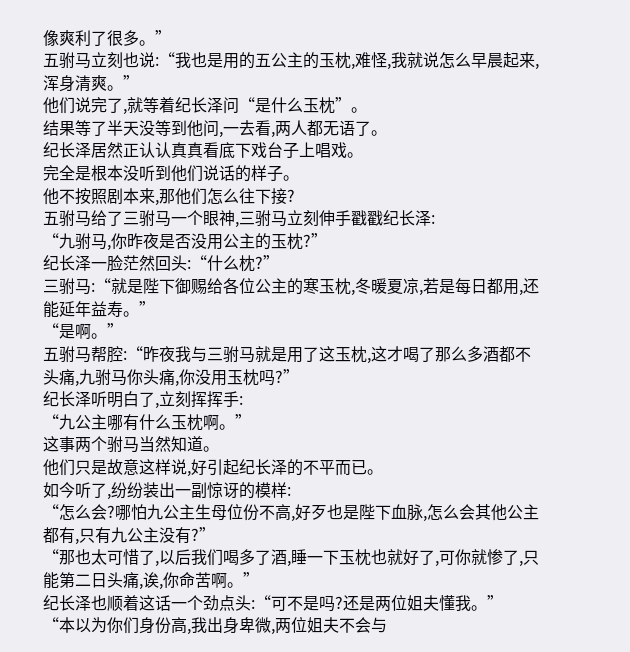像爽利了很多。”
五驸马立刻也说:“我也是用的五公主的玉枕,难怪,我就说怎么早晨起来,浑身清爽。”
他们说完了,就等着纪长泽问“是什么玉枕”。
结果等了半天没等到他问,一去看,两人都无语了。
纪长泽居然正认认真真看底下戏台子上唱戏。
完全是根本没听到他们说话的样子。
他不按照剧本来,那他们怎么往下接?
五驸马给了三驸马一个眼神,三驸马立刻伸手戳戳纪长泽:
“九驸马,你昨夜是否没用公主的玉枕?”
纪长泽一脸茫然回头:“什么枕?”
三驸马:“就是陛下御赐给各位公主的寒玉枕,冬暖夏凉,若是每日都用,还能延年益寿。”
“是啊。”
五驸马帮腔:“昨夜我与三驸马就是用了这玉枕,这才喝了那么多酒都不头痛,九驸马你头痛,你没用玉枕吗?”
纪长泽听明白了,立刻挥挥手:
“九公主哪有什么玉枕啊。”
这事两个驸马当然知道。
他们只是故意这样说,好引起纪长泽的不平而已。
如今听了,纷纷装出一副惊讶的模样:
“怎么会?哪怕九公主生母位份不高,好歹也是陛下血脉,怎么会其他公主都有,只有九公主没有?”
“那也太可惜了,以后我们喝多了酒,睡一下玉枕也就好了,可你就惨了,只能第二日头痛,诶,你命苦啊。”
纪长泽也顺着这话一个劲点头:“可不是吗?还是两位姐夫懂我。”
“本以为你们身份高,我出身卑微,两位姐夫不会与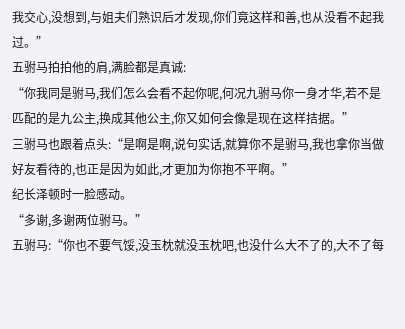我交心,没想到,与姐夫们熟识后才发现,你们竟这样和善,也从没看不起我过。”
五驸马拍拍他的肩,满脸都是真诚:
“你我同是驸马,我们怎么会看不起你呢,何况九驸马你一身才华,若不是匹配的是九公主,换成其他公主,你又如何会像是现在这样拮据。”
三驸马也跟着点头:“是啊是啊,说句实话,就算你不是驸马,我也拿你当做好友看待的,也正是因为如此,才更加为你抱不平啊。”
纪长泽顿时一脸感动。
“多谢,多谢两位驸马。”
五驸马:“你也不要气馁,没玉枕就没玉枕吧,也没什么大不了的,大不了每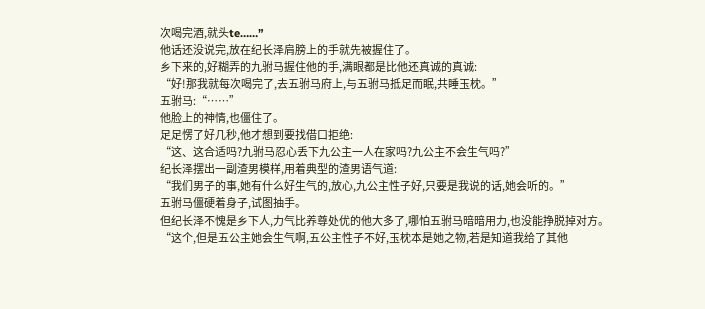次喝完酒,就头te……”
他话还没说完,放在纪长泽肩膀上的手就先被握住了。
乡下来的,好糊弄的九驸马握住他的手,满眼都是比他还真诚的真诚:
“好!那我就每次喝完了,去五驸马府上,与五驸马抵足而眠,共睡玉枕。”
五驸马:“……”
他脸上的神情,也僵住了。
足足愣了好几秒,他才想到要找借口拒绝:
“这、这合适吗?九驸马忍心丢下九公主一人在家吗?九公主不会生气吗?”
纪长泽摆出一副渣男模样,用着典型的渣男语气道:
“我们男子的事,她有什么好生气的,放心,九公主性子好,只要是我说的话,她会听的。”
五驸马僵硬着身子,试图抽手。
但纪长泽不愧是乡下人,力气比养尊处优的他大多了,哪怕五驸马暗暗用力,也没能挣脱掉对方。
“这个,但是五公主她会生气啊,五公主性子不好,玉枕本是她之物,若是知道我给了其他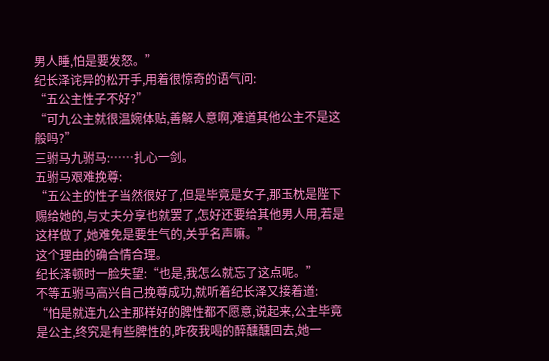男人睡,怕是要发怒。”
纪长泽诧异的松开手,用着很惊奇的语气问:
“五公主性子不好?”
“可九公主就很温婉体贴,善解人意啊,难道其他公主不是这般吗?”
三驸马九驸马:……扎心一剑。
五驸马艰难挽尊:
“五公主的性子当然很好了,但是毕竟是女子,那玉枕是陛下赐给她的,与丈夫分享也就罢了,怎好还要给其他男人用,若是这样做了,她难免是要生气的,关乎名声嘛。”
这个理由的确合情合理。
纪长泽顿时一脸失望:“也是,我怎么就忘了这点呢。”
不等五驸马高兴自己挽尊成功,就听着纪长泽又接着道:
“怕是就连九公主那样好的脾性都不愿意,说起来,公主毕竟是公主,终究是有些脾性的,昨夜我喝的醉醺醺回去,她一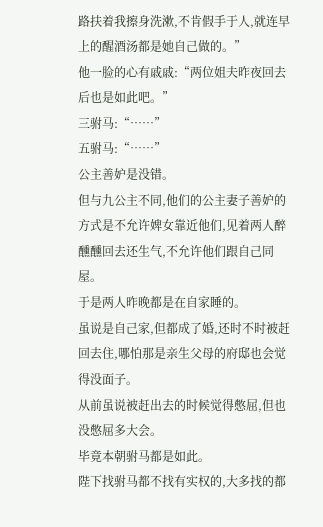路扶着我擦身洗漱,不肯假手于人,就连早上的醒酒汤都是她自己做的。”
他一脸的心有戚戚:“两位姐夫昨夜回去后也是如此吧。”
三驸马:“……”
五驸马:“……”
公主善妒是没错。
但与九公主不同,他们的公主妻子善妒的方式是不允许婢女靠近他们,见着两人醉醺醺回去还生气,不允许他们跟自己同屋。
于是两人昨晚都是在自家睡的。
虽说是自己家,但都成了婚,还时不时被赶回去住,哪怕那是亲生父母的府邸也会觉得没面子。
从前虽说被赶出去的时候觉得憋屈,但也没憋屈多大会。
毕竟本朝驸马都是如此。
陛下找驸马都不找有实权的,大多找的都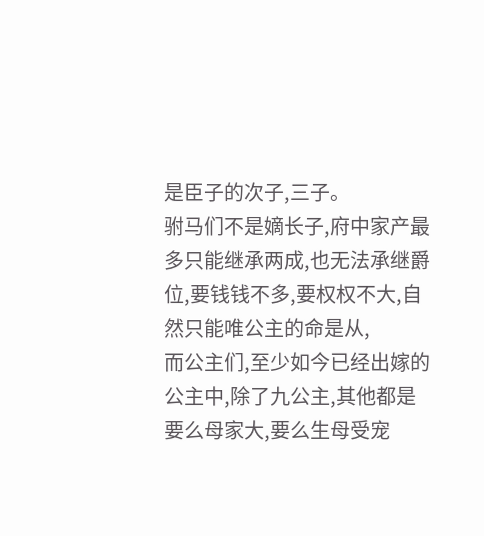是臣子的次子,三子。
驸马们不是嫡长子,府中家产最多只能继承两成,也无法承继爵位,要钱钱不多,要权权不大,自然只能唯公主的命是从,
而公主们,至少如今已经出嫁的公主中,除了九公主,其他都是要么母家大,要么生母受宠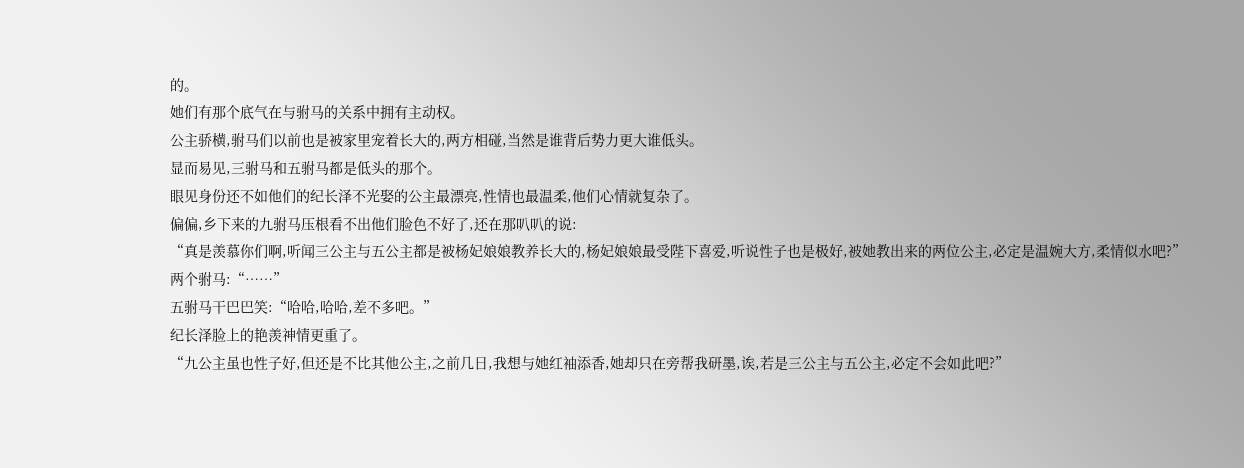的。
她们有那个底气在与驸马的关系中拥有主动权。
公主骄横,驸马们以前也是被家里宠着长大的,两方相碰,当然是谁背后势力更大谁低头。
显而易见,三驸马和五驸马都是低头的那个。
眼见身份还不如他们的纪长泽不光娶的公主最漂亮,性情也最温柔,他们心情就复杂了。
偏偏,乡下来的九驸马压根看不出他们脸色不好了,还在那叭叭的说:
“真是羡慕你们啊,听闻三公主与五公主都是被杨妃娘娘教养长大的,杨妃娘娘最受陛下喜爱,听说性子也是极好,被她教出来的两位公主,必定是温婉大方,柔情似水吧?”
两个驸马:“……”
五驸马干巴巴笑:“哈哈,哈哈,差不多吧。”
纪长泽脸上的艳羡神情更重了。
“九公主虽也性子好,但还是不比其他公主,之前几日,我想与她红袖添香,她却只在旁帮我研墨,诶,若是三公主与五公主,必定不会如此吧?”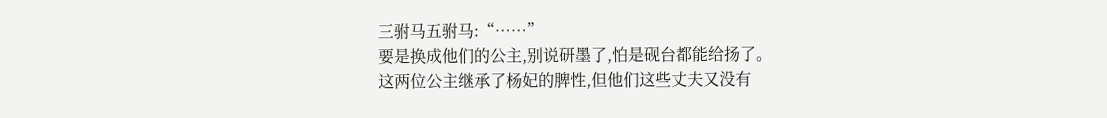三驸马五驸马:“……”
要是换成他们的公主,别说研墨了,怕是砚台都能给扬了。
这两位公主继承了杨妃的脾性,但他们这些丈夫又没有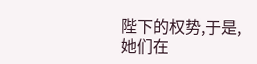陛下的权势,于是,她们在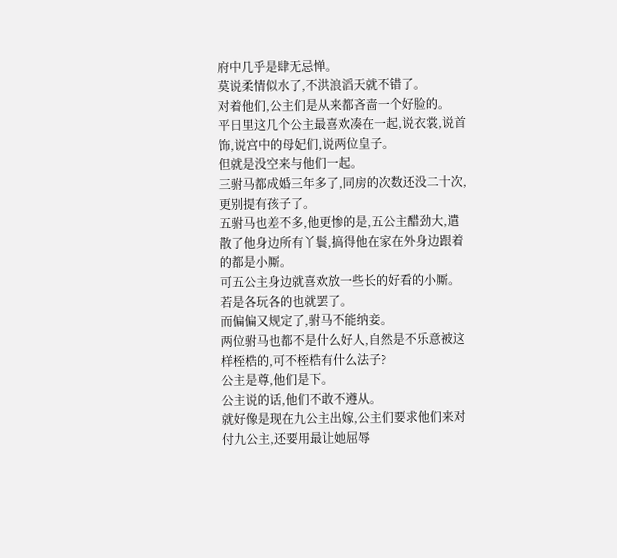府中几乎是肆无忌惮。
莫说柔情似水了,不洪浪滔天就不错了。
对着他们,公主们是从来都吝啬一个好脸的。
平日里这几个公主最喜欢凑在一起,说衣裳,说首饰,说宫中的母妃们,说两位皇子。
但就是没空来与他们一起。
三驸马都成婚三年多了,同房的次数还没二十次,更别提有孩子了。
五驸马也差不多,他更惨的是,五公主醋劲大,遣散了他身边所有丫鬟,搞得他在家在外身边跟着的都是小厮。
可五公主身边就喜欢放一些长的好看的小厮。
若是各玩各的也就罢了。
而偏偏又规定了,驸马不能纳妾。
两位驸马也都不是什么好人,自然是不乐意被这样桎梏的,可不桎梏有什么法子?
公主是尊,他们是下。
公主说的话,他们不敢不遵从。
就好像是现在九公主出嫁,公主们要求他们来对付九公主,还要用最让她屈辱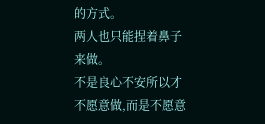的方式。
两人也只能捏着鼻子来做。
不是良心不安所以才不愿意做,而是不愿意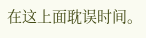在这上面耽误时间。